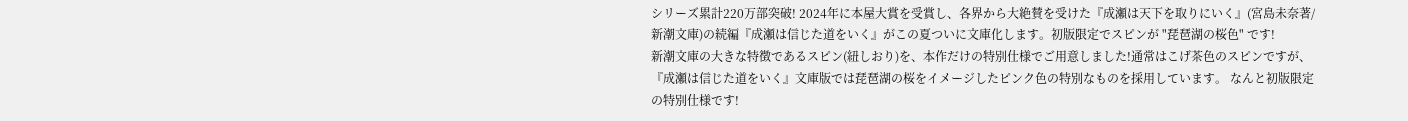シリーズ累計220万部突破! 2024年に本屋大賞を受賞し、各界から大絶賛を受けた『成瀬は天下を取りにいく』(宮島未奈著/新潮文庫)の続編『成瀬は信じた道をいく』がこの夏ついに文庫化します。初版限定でスピンが "琵琶湖の桜色" です!
新潮文庫の大きな特徴であるスピン(紐しおり)を、本作だけの特別仕様でご用意しました!通常はこげ茶色のスピンですが、『成瀬は信じた道をいく』文庫版では琵琶湖の桜をイメージしたピンク色の特別なものを採用しています。 なんと初版限定の特別仕様です!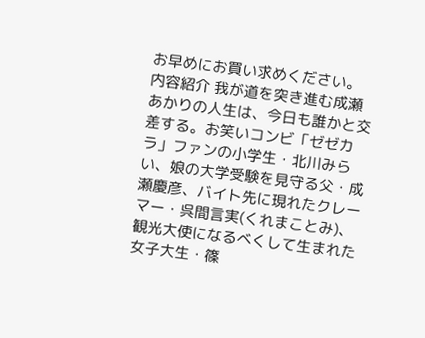お早めにお買い求めください。
内容紹介 我が道を突き進む成瀬あかりの人生は、今日も誰かと交差する。お笑いコンビ「ゼゼカラ」ファンの小学生・北川みらい、娘の大学受験を見守る父・成瀬慶彦、バイト先に現れたクレーマー・呉間言実(くれまことみ)、観光大使になるべくして生まれた女子大生・篠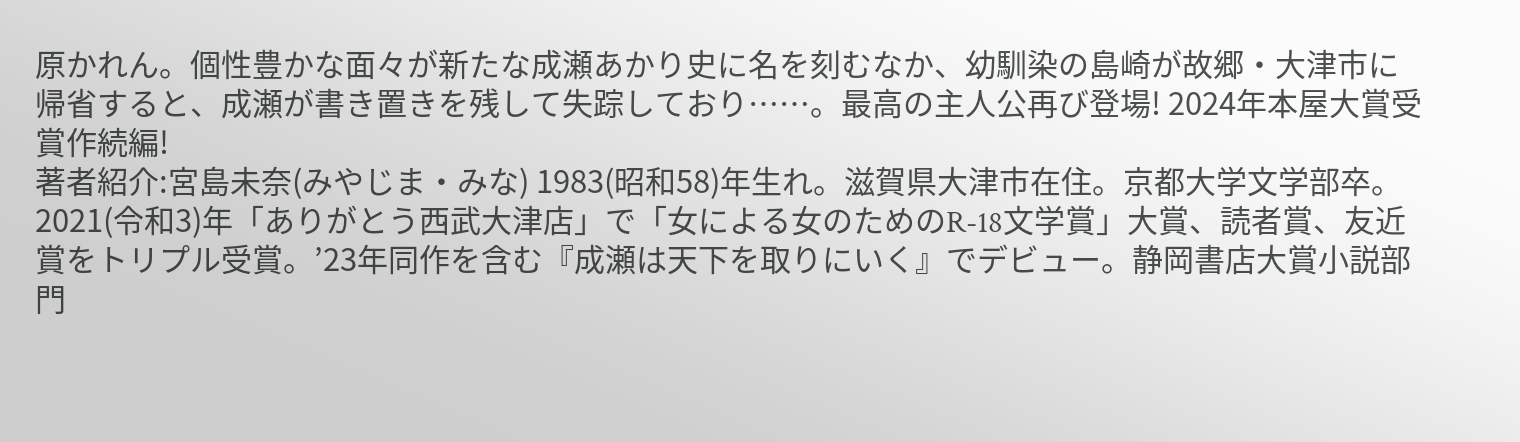原かれん。個性豊かな面々が新たな成瀬あかり史に名を刻むなか、幼馴染の島崎が故郷・大津市に帰省すると、成瀬が書き置きを残して失踪しており……。最高の主人公再び登場! 2024年本屋大賞受賞作続編!
著者紹介:宮島未奈(みやじま・みな) 1983(昭和58)年生れ。滋賀県大津市在住。京都大学文学部卒。2021(令和3)年「ありがとう西武大津店」で「女による女のためのR-18文学賞」大賞、読者賞、友近賞をトリプル受賞。’23年同作を含む『成瀬は天下を取りにいく』でデビュー。静岡書店大賞小説部門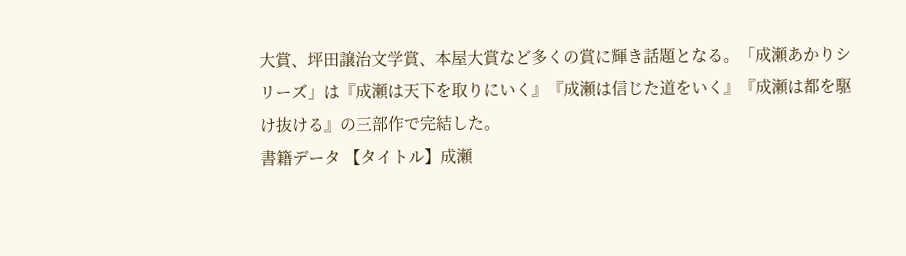大賞、坪田譲治文学賞、本屋大賞など多くの賞に輝き話題となる。「成瀬あかりシリーズ」は『成瀬は天下を取りにいく』『成瀬は信じた道をいく』『成瀬は都を駆け抜ける』の三部作で完結した。
書籍データ 【タイトル】成瀬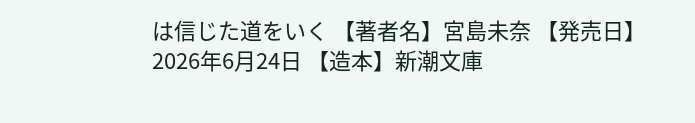は信じた道をいく 【著者名】宮島未奈 【発売日】2026年6月24日 【造本】新潮文庫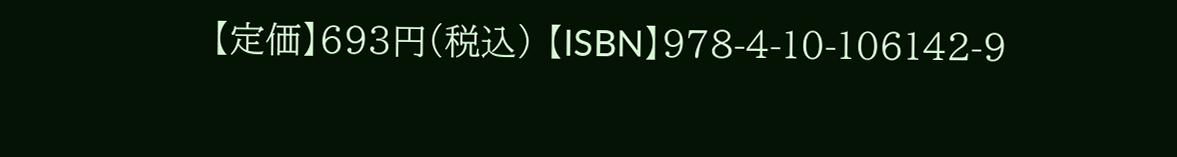【定価】693円(税込) 【ISBN】978-4-10-106142-9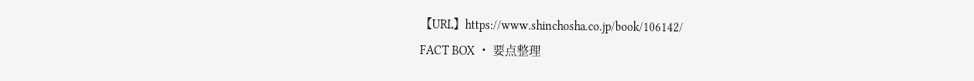【URL】https://www.shinchosha.co.jp/book/106142/
FACT BOX ・ 要点整理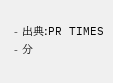- 出典:PR TIMES
- 分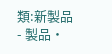類:新製品
- 製品・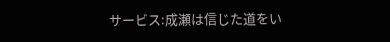サービス:成瀬は信じた道をい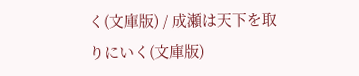く(文庫版) / 成瀬は天下を取りにいく(文庫版)